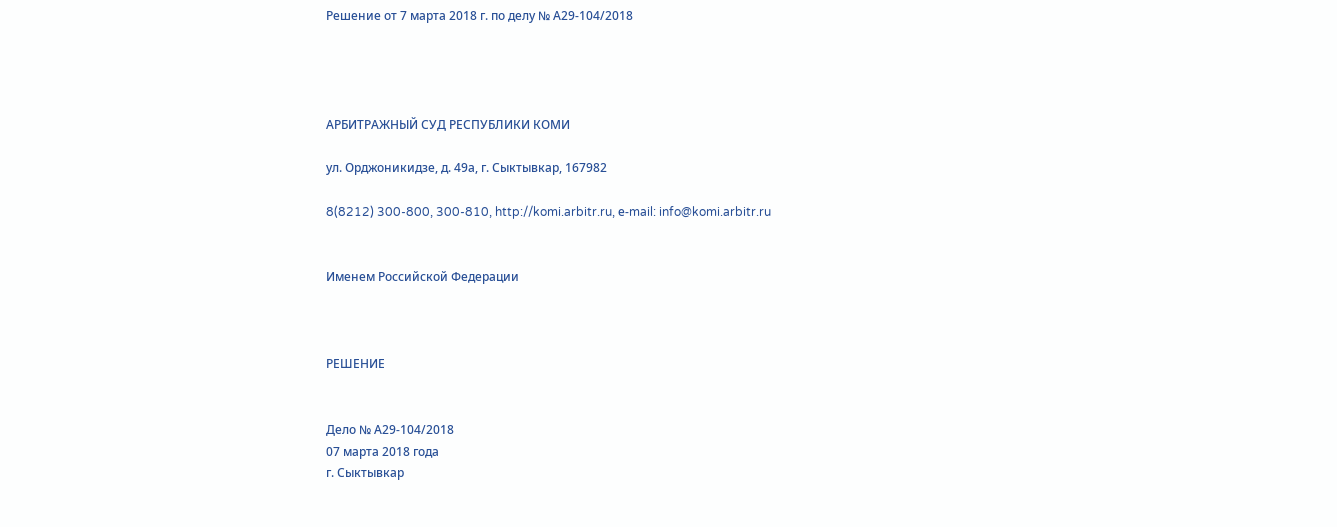Решение от 7 марта 2018 г. по делу № А29-104/2018




АРБИТРАЖНЫЙ СУД РЕСПУБЛИКИ КОМИ

ул. Орджоникидзе, д. 49а, г. Сыктывкар, 167982

8(8212) 300-800, 300-810, http://komi.arbitr.ru, е-mail: info@komi.arbitr.ru


Именем Российской Федерации



РЕШЕНИЕ


Дело № А29-104/2018
07 марта 2018 года
г. Сыктывкар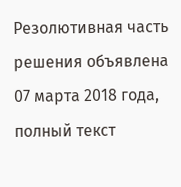Резолютивная часть решения объявлена 07 марта 2018 года, полный текст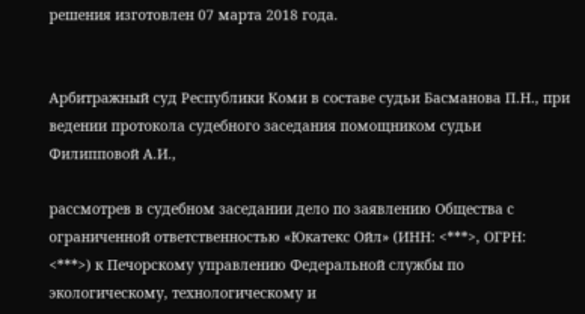решения изготовлен 07 марта 2018 года.


Арбитражный суд Республики Коми в составе судьи Басманова П.Н., при ведении протокола судебного заседания помощником судьи Филипповой А.И.,

рассмотрев в судебном заседании дело по заявлению Общества с ограниченной ответственностью «Юкатекс Ойл» (ИНН: <***>, ОГРН: <***>) к Печорскому управлению Федеральной службы по экологическому, технологическому и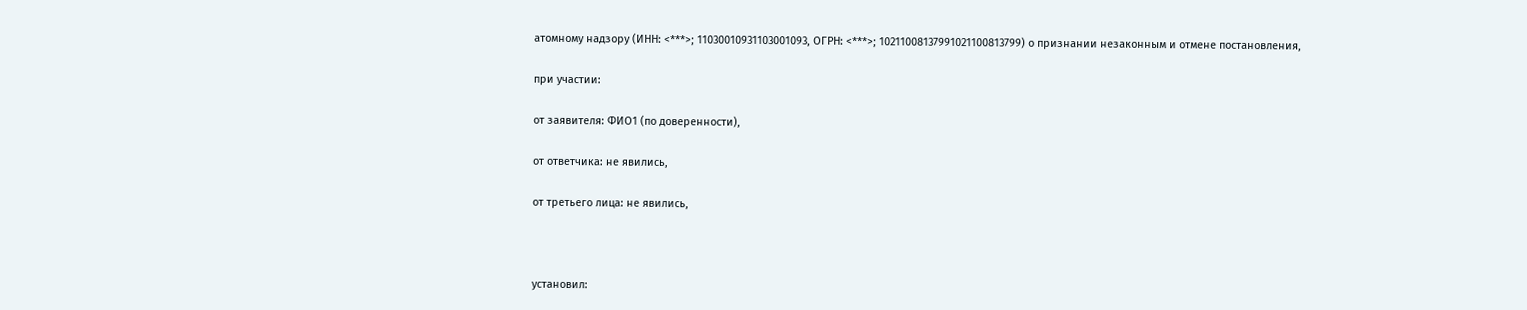атомному надзору (ИНН: <***>; 11030010931103001093, ОГРН: <***>; 10211008137991021100813799) о признании незаконным и отмене постановления,

при участии:

от заявителя: ФИО1 (по доверенности),

от ответчика: не явились,

от третьего лица: не явились,



установил: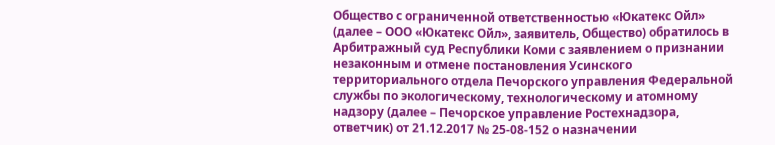Общество с ограниченной ответственностью «Юкатекс Ойл» (далее – ООО «Юкатекс Ойл», заявитель, Общество) обратилось в Арбитражный суд Республики Коми с заявлением о признании незаконным и отмене постановления Усинского территориального отдела Печорского управления Федеральной службы по экологическому, технологическому и атомному надзору (далее – Печорское управление Ростехнадзора, ответчик) от 21.12.2017 № 25-08-152 о назначении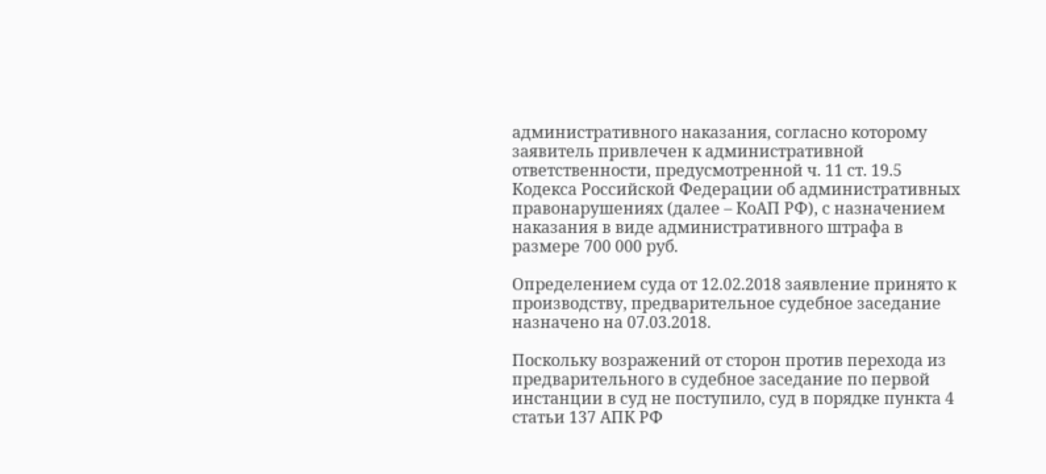административного наказания, согласно которому заявитель привлечен к административной ответственности, предусмотренной ч. 11 ст. 19.5 Кодекса Российской Федерации об административных правонарушениях (далее – КоАП РФ), с назначением наказания в виде административного штрафа в размере 700 000 руб.

Определением суда от 12.02.2018 заявление принято к производству, предварительное судебное заседание назначено на 07.03.2018.

Поскольку возражений от сторон против перехода из предварительного в судебное заседание по первой инстанции в суд не поступило, суд в порядке пункта 4 статьи 137 АПК РФ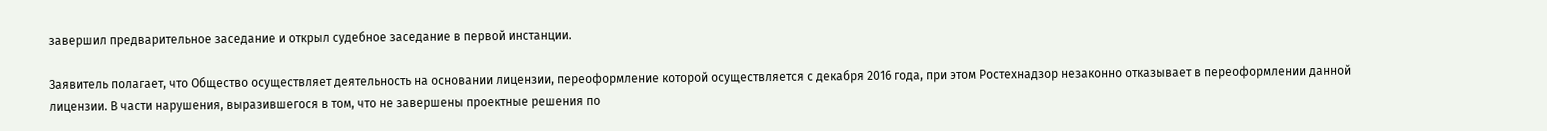завершил предварительное заседание и открыл судебное заседание в первой инстанции.

Заявитель полагает, что Общество осуществляет деятельность на основании лицензии, переоформление которой осуществляется с декабря 2016 года, при этом Ростехнадзор незаконно отказывает в переоформлении данной лицензии. В части нарушения, выразившегося в том, что не завершены проектные решения по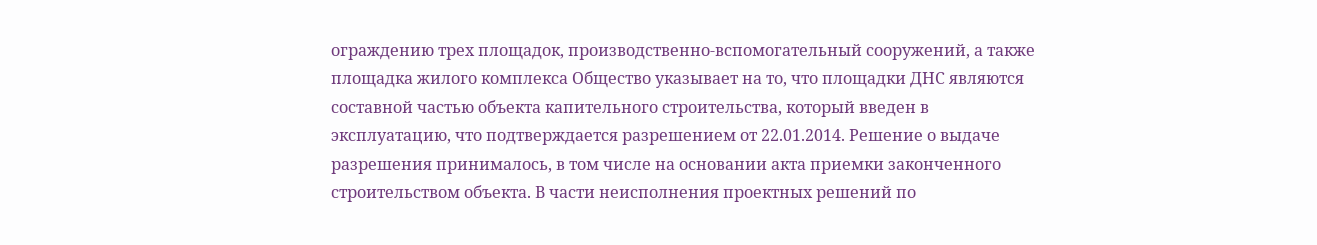ограждению трех площадок, производственно-вспомогательный сооружений, а также площадка жилого комплекса Общество указывает на то, что площадки ДНС являются составной частью объекта капительного строительства, который введен в эксплуатацию, что подтверждается разрешением от 22.01.2014. Решение о выдаче разрешения принималось, в том числе на основании акта приемки законченного строительством объекта. В части неисполнения проектных решений по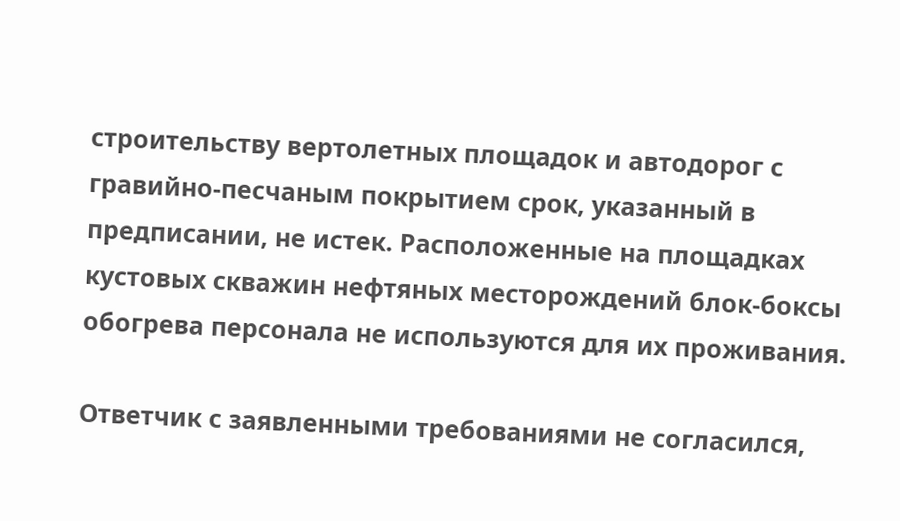строительству вертолетных площадок и автодорог с гравийно-песчаным покрытием срок, указанный в предписании, не истек. Расположенные на площадках кустовых скважин нефтяных месторождений блок-боксы обогрева персонала не используются для их проживания.

Ответчик с заявленными требованиями не согласился,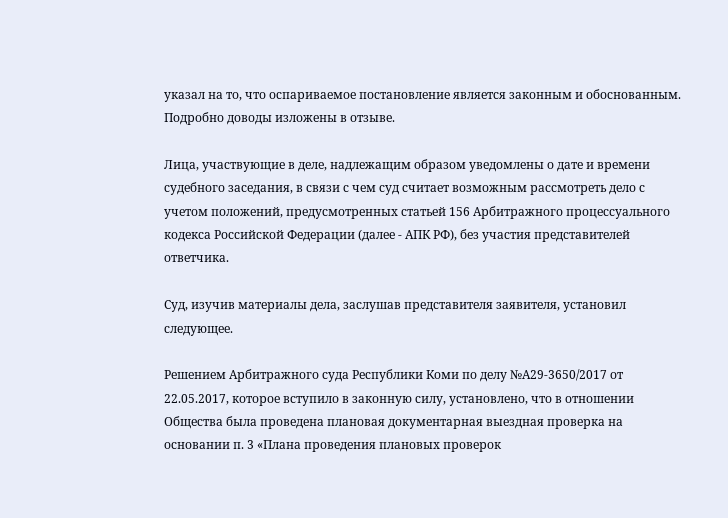указал на то, что оспариваемое постановление является законным и обоснованным. Подробно доводы изложены в отзыве.

Лица, участвующие в деле, надлежащим образом уведомлены о дате и времени судебного заседания, в связи с чем суд считает возможным рассмотреть дело с учетом положений, предусмотренных статьей 156 Арбитражного процессуального кодекса Российской Федерации (далее - АПК РФ), без участия представителей ответчика.

Суд, изучив материалы дела, заслушав представителя заявителя, установил следующее.

Решением Арбитражного суда Республики Коми по делу №А29-3650/2017 от 22.05.2017, которое вступило в законную силу, установлено, что в отношении Общества была проведена плановая документарная выездная проверка на основании п. 3 «Плана проведения плановых проверок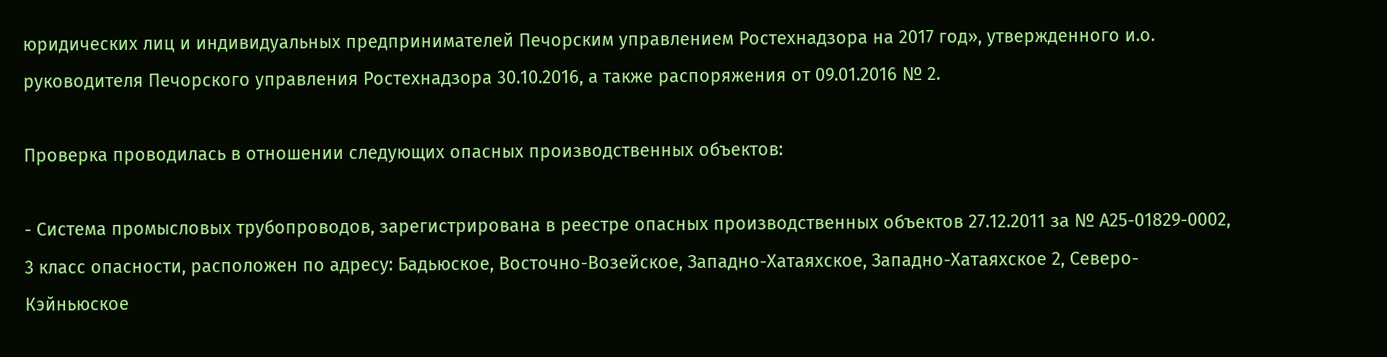юридических лиц и индивидуальных предпринимателей Печорским управлением Ростехнадзора на 2017 год», утвержденного и.о. руководителя Печорского управления Ростехнадзора 30.10.2016, а также распоряжения от 09.01.2016 № 2.

Проверка проводилась в отношении следующих опасных производственных объектов:

- Система промысловых трубопроводов, зарегистрирована в реестре опасных производственных объектов 27.12.2011 за № А25-01829-0002, 3 класс опасности, расположен по адресу: Бадьюское, Восточно-Возейское, Западно-Хатаяхское, Западно-Хатаяхское 2, Северо-Кэйньюское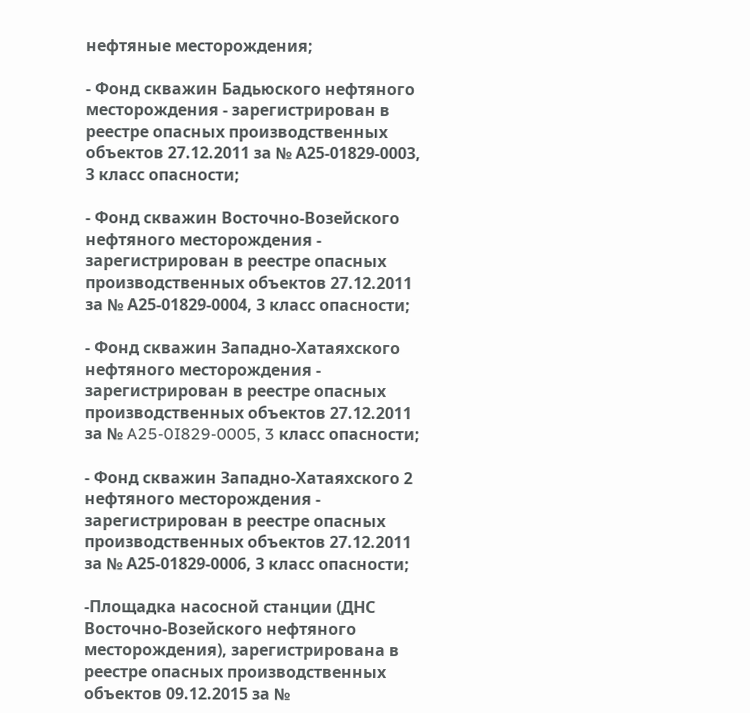нефтяные месторождения;

- Фонд скважин Бадьюского нефтяного месторождения - зарегистрирован в реестре опасных производственных объектов 27.12.2011 за № А25-01829-0003, 3 класс опасности;

- Фонд скважин Восточно-Возейского нефтяного месторождения - зарегистрирован в реестре опасных производственных объектов 27.12.2011 за № А25-01829-0004, 3 класс опасности;

- Фонд скважин Западно-Хатаяхского нефтяного месторождения - зарегистрирован в реестре опасных производственных объектов 27.12.2011 за № A25-0I829-0005, 3 класс опасности;

- Фонд скважин Западно-Хатаяхского 2 нефтяного месторождения - зарегистрирован в реестре опасных производственных объектов 27.12.2011 за № А25-01829-0006, 3 класс опасности;

-Площадка насосной станции (ДНС Восточно-Возейского нефтяного месторождения), зарегистрирована в реестре опасных производственных объектов 09.12.2015 за №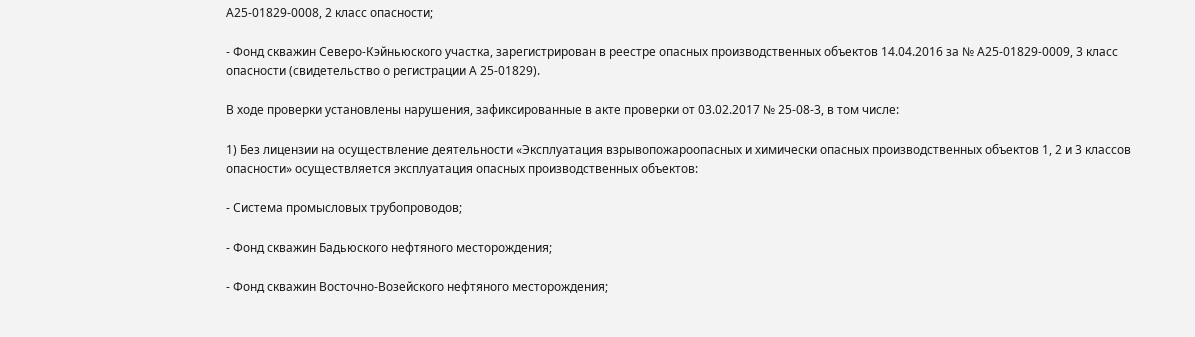А25-01829-0008, 2 класс опасности;

- Фонд скважин Северо-Кэйньюского участка, зарегистрирован в реестре опасных производственных объектов 14.04.2016 за № А25-01829-0009, 3 класс опасности (свидетельство о регистрации А 25-01829).

В ходе проверки установлены нарушения, зафиксированные в акте проверки от 03.02.2017 № 25-08-3, в том числе:

1) Без лицензии на осуществление деятельности «Эксплуатация взрывопожароопасных и химически опасных производственных объектов 1, 2 и 3 классов опасности» осуществляется эксплуатация опасных производственных объектов:

- Система промысловых трубопроводов;

- Фонд скважин Бадьюского нефтяного месторождения;

- Фонд скважин Восточно-Возейского нефтяного месторождения;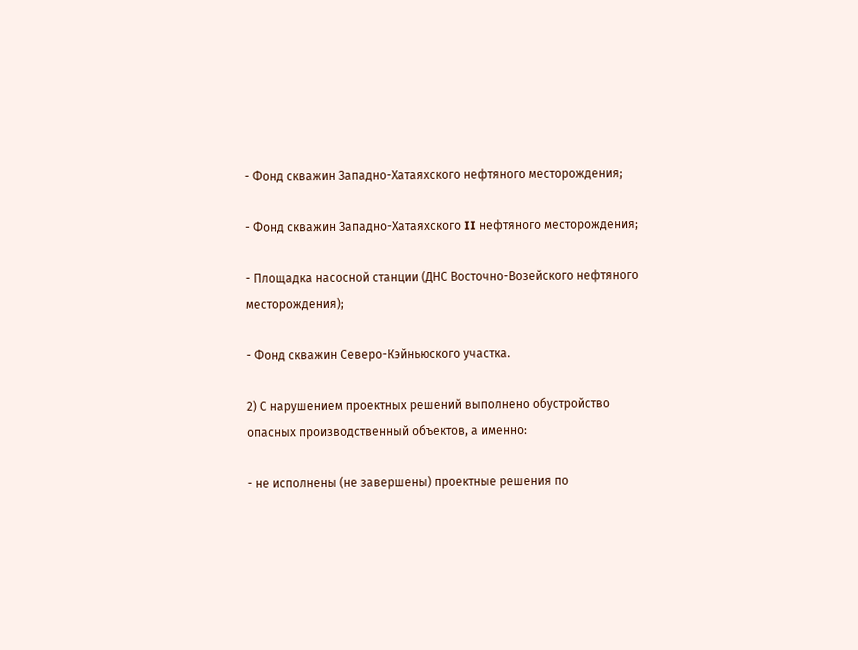- Фонд скважин Западно-Хатаяхского нефтяного месторождения;

- Фонд скважин Западно-Хатаяхского II нефтяного месторождения;

- Площадка насосной станции (ДНС Восточно-Возейского нефтяного месторождения);

- Фонд скважин Северо-Кэйньюского участка.

2) С нарушением проектных решений выполнено обустройство опасных производственный объектов, а именно:

- не исполнены (не завершены) проектные решения по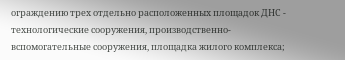ограждению трех отдельно расположенных площадок ДНС - технологические сооружения, производственно-вспомогательные сооружения, площадка жилого комплекса;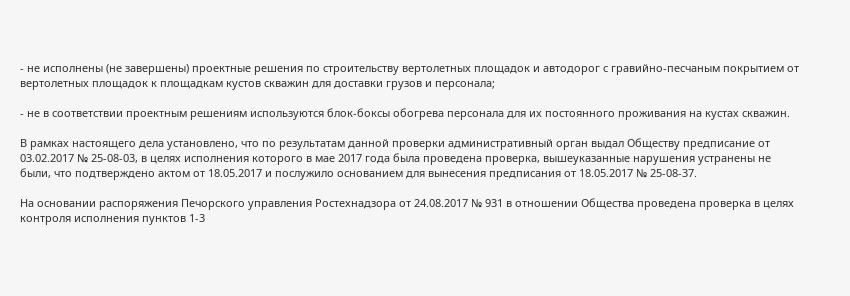- не исполнены (не завершены) проектные решения по строительству вертолетных площадок и автодорог с гравийно-песчаным покрытием от вертолетных площадок к площадкам кустов скважин для доставки грузов и персонала;

- не в соответствии проектным решениям используются блок-боксы обогрева персонала для их постоянного проживания на кустах скважин.

В рамках настоящего дела установлено, что по результатам данной проверки административный орган выдал Обществу предписание от 03.02.2017 № 25-08-03, в целях исполнения которого в мае 2017 года была проведена проверка, вышеуказанные нарушения устранены не были, что подтверждено актом от 18.05.2017 и послужило основанием для вынесения предписания от 18.05.2017 № 25-08-37.

На основании распоряжения Печорского управления Ростехнадзора от 24.08.2017 № 931 в отношении Общества проведена проверка в целях контроля исполнения пунктов 1-3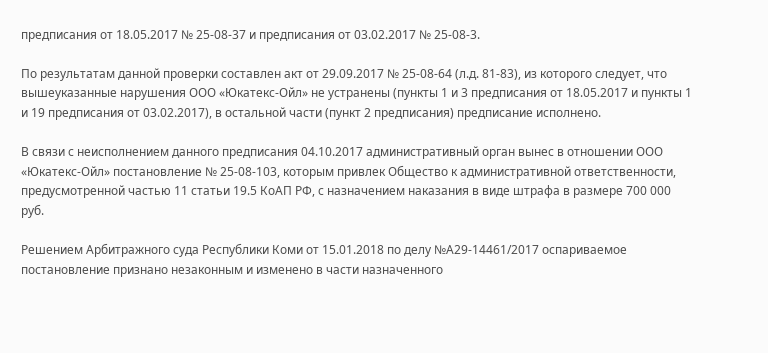предписания от 18.05.2017 № 25-08-37 и предписания от 03.02.2017 № 25-08-3.

По результатам данной проверки составлен акт от 29.09.2017 № 25-08-64 (л.д. 81-83), из которого следует, что вышеуказанные нарушения ООО «Юкатекс-Ойл» не устранены (пункты 1 и 3 предписания от 18.05.2017 и пункты 1 и 19 предписания от 03.02.2017), в остальной части (пункт 2 предписания) предписание исполнено.

В связи с неисполнением данного предписания 04.10.2017 административный орган вынес в отношении ООО «Юкатекс-Ойл» постановление № 25-08-103, которым привлек Общество к административной ответственности, предусмотренной частью 11 статьи 19.5 КоАП РФ, с назначением наказания в виде штрафа в размере 700 000 руб.

Решением Арбитражного суда Республики Коми от 15.01.2018 по делу №А29-14461/2017 оспариваемое постановление признано незаконным и изменено в части назначенного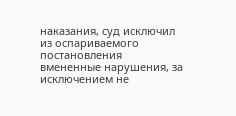наказания, суд исключил из оспариваемого постановления вмененные нарушения, за исключением не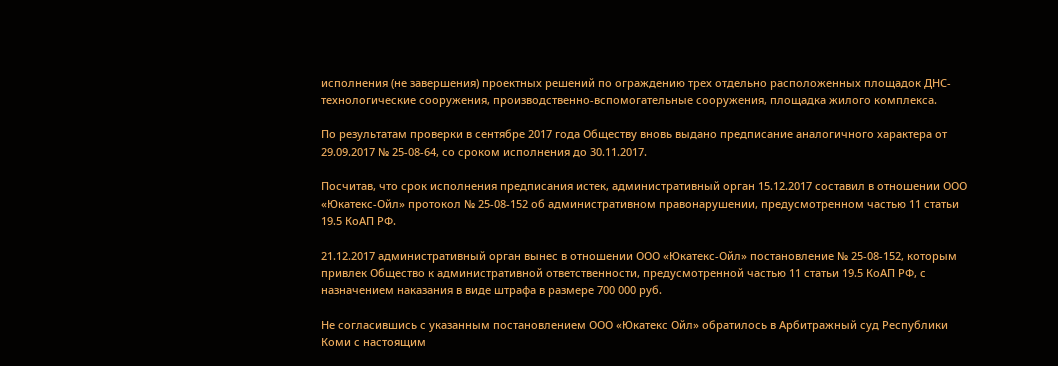исполнения (не завершения) проектных решений по ограждению трех отдельно расположенных площадок ДНС-технологические сооружения, производственно-вспомогательные сооружения, площадка жилого комплекса.

По результатам проверки в сентябре 2017 года Обществу вновь выдано предписание аналогичного характера от 29.09.2017 № 25-08-64, со сроком исполнения до 30.11.2017.

Посчитав, что срок исполнения предписания истек, административный орган 15.12.2017 составил в отношении ООО «Юкатекс-Ойл» протокол № 25-08-152 об административном правонарушении, предусмотренном частью 11 статьи 19.5 КоАП РФ.

21.12.2017 административный орган вынес в отношении ООО «Юкатекс-Ойл» постановление № 25-08-152, которым привлек Общество к административной ответственности, предусмотренной частью 11 статьи 19.5 КоАП РФ, с назначением наказания в виде штрафа в размере 700 000 руб.

Не согласившись с указанным постановлением ООО «Юкатекс Ойл» обратилось в Арбитражный суд Республики Коми с настоящим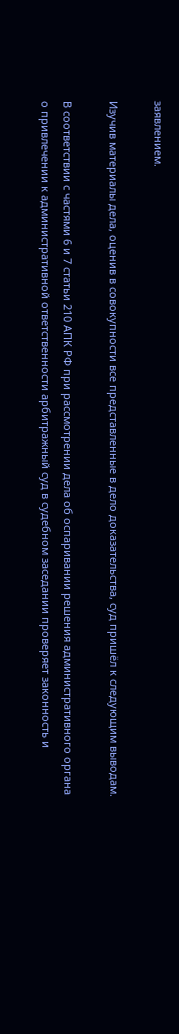заявлением.

Изучив материалы дела, оценив в совокупности все представленные в дело доказательства, суд пришёл к следующим выводам.

В соответствии с частями 6 и 7 статьи 210 АПК РФ при рассмотрении дела об оспаривании решения административного органа о привлечении к административной ответственности арбитражный суд в судебном заседании проверяет законность и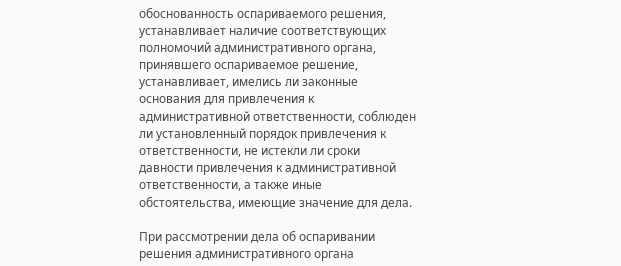обоснованность оспариваемого решения, устанавливает наличие соответствующих полномочий административного органа, принявшего оспариваемое решение, устанавливает, имелись ли законные основания для привлечения к административной ответственности, соблюден ли установленный порядок привлечения к ответственности, не истекли ли сроки давности привлечения к административной ответственности, а также иные обстоятельства, имеющие значение для дела.

При рассмотрении дела об оспаривании решения административного органа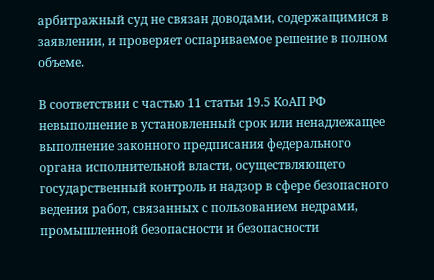арбитражный суд не связан доводами, содержащимися в заявлении, и проверяет оспариваемое решение в полном объеме.

В соответствии с частью 11 статьи 19.5 КоАП РФ невыполнение в установленный срок или ненадлежащее выполнение законного предписания федерального органа исполнительной власти, осуществляющего государственный контроль и надзор в сфере безопасного ведения работ, связанных с пользованием недрами, промышленной безопасности и безопасности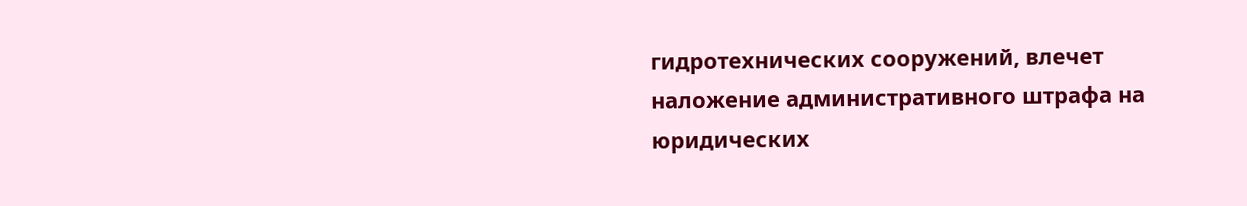гидротехнических сооружений, влечет наложение административного штрафа на юридических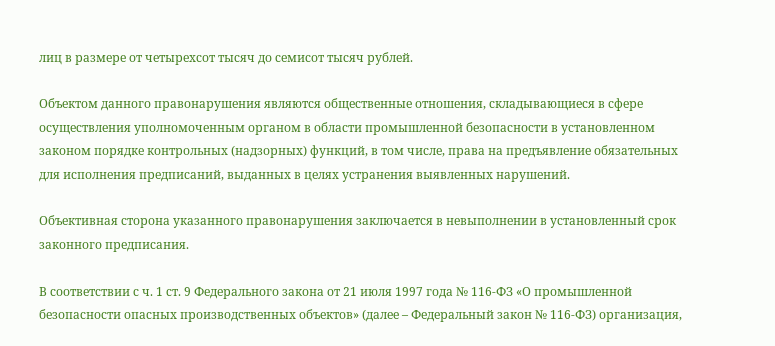лиц в размере от четырехсот тысяч до семисот тысяч рублей.

Объектом данного правонарушения являются общественные отношения, складывающиеся в сфере осуществления уполномоченным органом в области промышленной безопасности в установленном законом порядке контрольных (надзорных) функций, в том числе, права на предъявление обязательных для исполнения предписаний, выданных в целях устранения выявленных нарушений.

Объективная сторона указанного правонарушения заключается в невыполнении в установленный срок законного предписания.

В соответствии с ч. 1 ст. 9 Федерального закона от 21 июля 1997 года № 116-ФЗ «О промышленной безопасности опасных производственных объектов» (далее – Федеральный закон № 116-ФЗ) организация,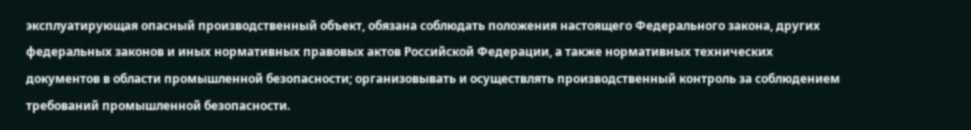эксплуатирующая опасный производственный объект, обязана соблюдать положения настоящего Федерального закона, других федеральных законов и иных нормативных правовых актов Российской Федерации, а также нормативных технических документов в области промышленной безопасности; организовывать и осуществлять производственный контроль за соблюдением требований промышленной безопасности.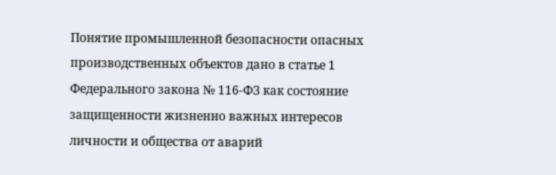Понятие промышленной безопасности опасных производственных объектов дано в статье 1 Федерального закона № 116-ФЗ как состояние защищенности жизненно важных интересов личности и общества от аварий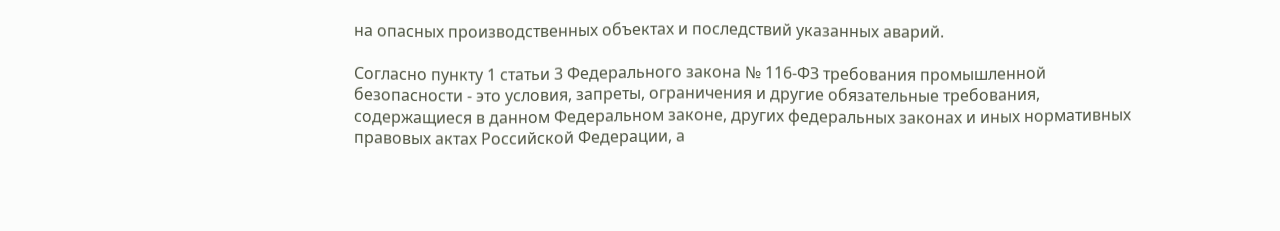на опасных производственных объектах и последствий указанных аварий.

Согласно пункту 1 статьи 3 Федерального закона № 116-ФЗ требования промышленной безопасности - это условия, запреты, ограничения и другие обязательные требования, содержащиеся в данном Федеральном законе, других федеральных законах и иных нормативных правовых актах Российской Федерации, а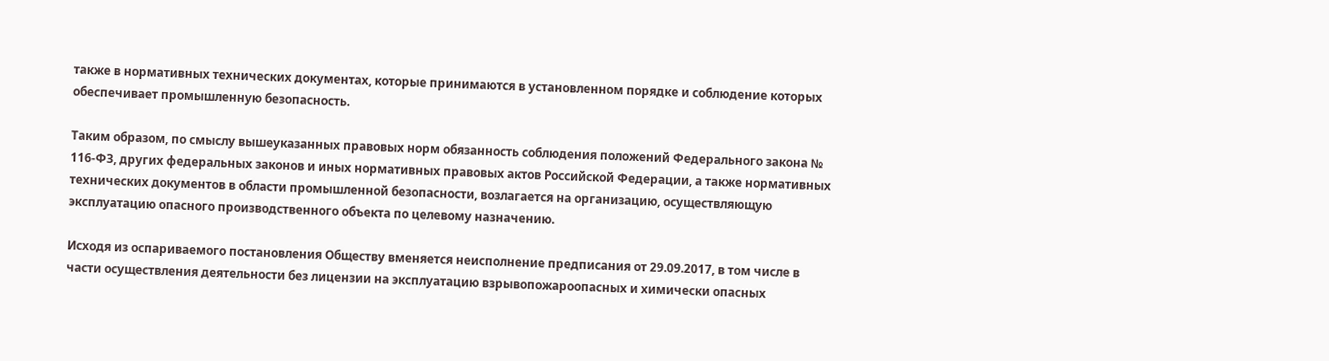также в нормативных технических документах, которые принимаются в установленном порядке и соблюдение которых обеспечивает промышленную безопасность.

Таким образом, по смыслу вышеуказанных правовых норм обязанность соблюдения положений Федерального закона № 116-ФЗ, других федеральных законов и иных нормативных правовых актов Российской Федерации, а также нормативных технических документов в области промышленной безопасности, возлагается на организацию, осуществляющую эксплуатацию опасного производственного объекта по целевому назначению.

Исходя из оспариваемого постановления Обществу вменяется неисполнение предписания от 29.09.2017, в том числе в части осуществления деятельности без лицензии на эксплуатацию взрывопожароопасных и химически опасных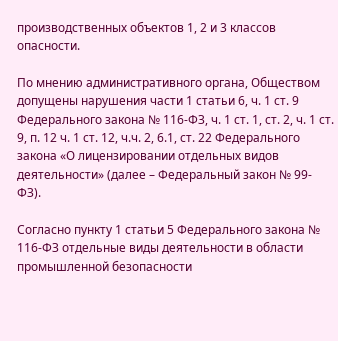производственных объектов 1, 2 и 3 классов опасности.

По мнению административного органа, Обществом допущены нарушения части 1 статьи 6, ч. 1 ст. 9 Федерального закона № 116-ФЗ, ч. 1 ст. 1, ст. 2, ч. 1 ст. 9, п. 12 ч. 1 ст. 12, ч.ч. 2, 6.1, ст. 22 Федерального закона «О лицензировании отдельных видов деятельности» (далее – Федеральный закон № 99-ФЗ).

Согласно пункту 1 статьи 5 Федерального закона № 116-ФЗ отдельные виды деятельности в области промышленной безопасности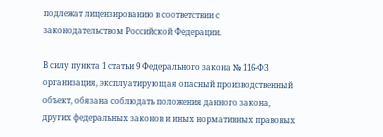подлежат лицензированию в соответствии с законодательством Российской Федерации.

В силу пункта 1 статьи 9 Федерального закона № 116-ФЗ организация, эксплуатирующая опасный производственный объект, обязана соблюдать положения данного закона, других федеральных законов и иных нормативных правовых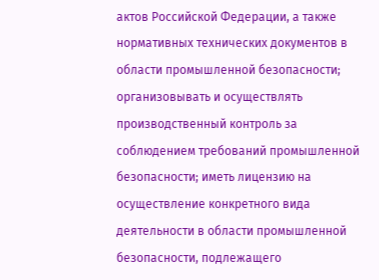актов Российской Федерации, а также нормативных технических документов в области промышленной безопасности; организовывать и осуществлять производственный контроль за соблюдением требований промышленной безопасности; иметь лицензию на осуществление конкретного вида деятельности в области промышленной безопасности, подлежащего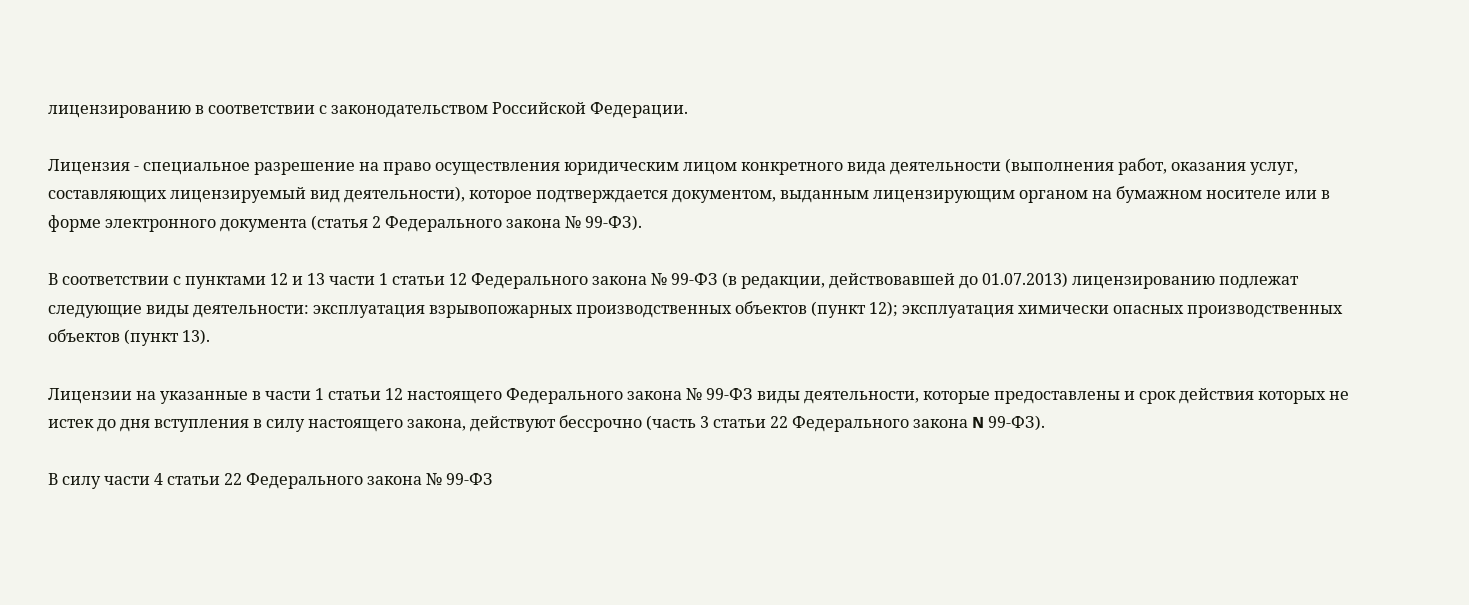лицензированию в соответствии с законодательством Российской Федерации.

Лицензия - специальное разрешение на право осуществления юридическим лицом конкретного вида деятельности (выполнения работ, оказания услуг, составляющих лицензируемый вид деятельности), которое подтверждается документом, выданным лицензирующим органом на бумажном носителе или в форме электронного документа (статья 2 Федерального закона № 99-ФЗ).

В соответствии с пунктами 12 и 13 части 1 статьи 12 Федерального закона № 99-ФЗ (в редакции, действовавшей до 01.07.2013) лицензированию подлежат следующие виды деятельности: эксплуатация взрывопожарных производственных объектов (пункт 12); эксплуатация химически опасных производственных объектов (пункт 13).

Лицензии на указанные в части 1 статьи 12 настоящего Федерального закона № 99-ФЗ виды деятельности, которые предоставлены и срок действия которых не истек до дня вступления в силу настоящего закона, действуют бессрочно (часть 3 статьи 22 Федерального закона N 99-ФЗ).

В силу части 4 статьи 22 Федерального закона № 99-ФЗ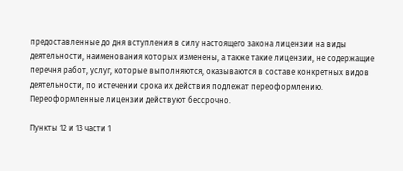предоставленные до дня вступления в силу настоящего закона лицензии на виды деятельности, наименования которых изменены, а также такие лицензии, не содержащие перечня работ, услуг, которые выполняются, оказываются в составе конкретных видов деятельности, по истечении срока их действия подлежат переоформлению. Переоформленные лицензии действуют бессрочно.

Пункты 12 и 13 части 1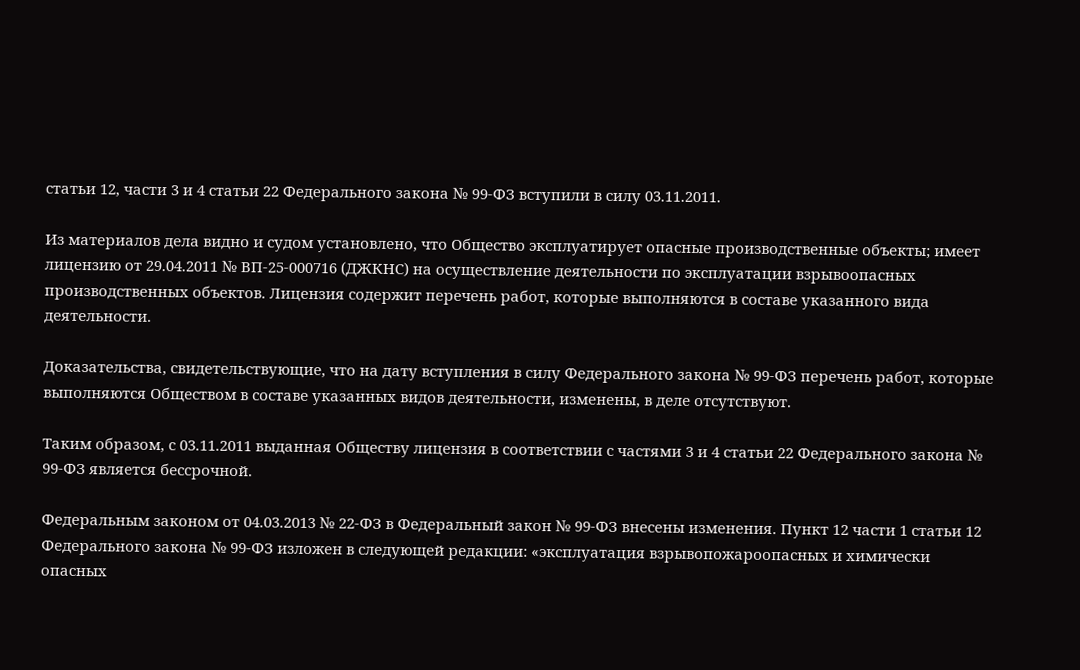статьи 12, части 3 и 4 статьи 22 Федерального закона № 99-ФЗ вступили в силу 03.11.2011.

Из материалов дела видно и судом установлено, что Общество эксплуатирует опасные производственные объекты; имеет лицензию от 29.04.2011 № ВП-25-000716 (ДЖКНС) на осуществление деятельности по эксплуатации взрывоопасных производственных объектов. Лицензия содержит перечень работ, которые выполняются в составе указанного вида деятельности.

Доказательства, свидетельствующие, что на дату вступления в силу Федерального закона № 99-ФЗ перечень работ, которые выполняются Обществом в составе указанных видов деятельности, изменены, в деле отсутствуют.

Таким образом, с 03.11.2011 выданная Обществу лицензия в соответствии с частями 3 и 4 статьи 22 Федерального закона № 99-ФЗ является бессрочной.

Федеральным законом от 04.03.2013 № 22-ФЗ в Федеральный закон № 99-ФЗ внесены изменения. Пункт 12 части 1 статьи 12 Федерального закона № 99-ФЗ изложен в следующей редакции: «эксплуатация взрывопожароопасных и химически опасных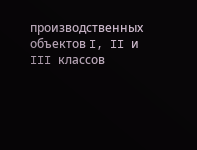производственных объектов I, II и III классов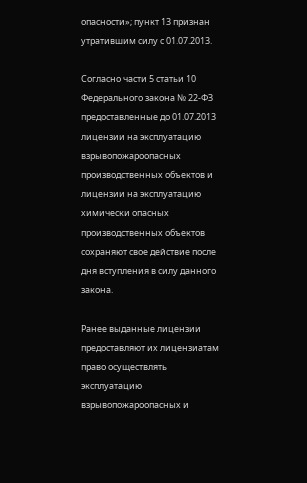опасности»; пункт 13 признан утратившим силу с 01.07.2013.

Согласно части 5 статьи 10 Федерального закона № 22-ФЗ предоставленные до 01.07.2013 лицензии на эксплуатацию взрывопожароопасных производственных объектов и лицензии на эксплуатацию химически опасных производственных объектов сохраняют свое действие после дня вступления в силу данного закона.

Ранее выданные лицензии предоставляют их лицензиатам право осуществлять эксплуатацию взрывопожароопасных и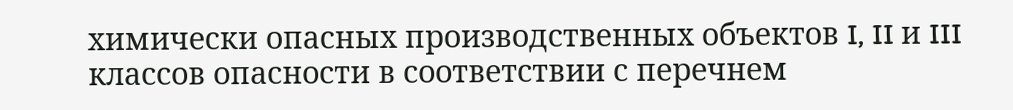химически опасных производственных объектов I, II и III классов опасности в соответствии с перечнем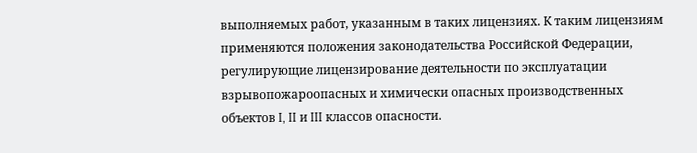выполняемых работ, указанным в таких лицензиях. К таким лицензиям применяются положения законодательства Российской Федерации, регулирующие лицензирование деятельности по эксплуатации взрывопожароопасных и химически опасных производственных объектов I, II и III классов опасности.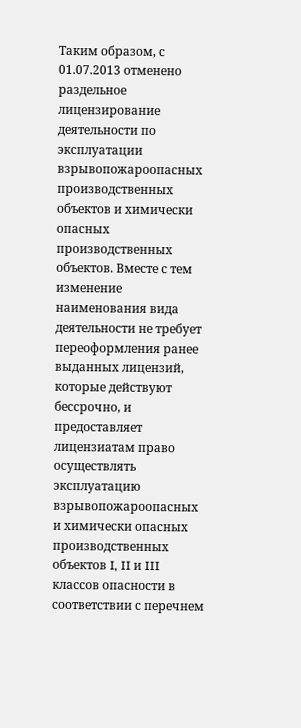Таким образом, с 01.07.2013 отменено раздельное лицензирование деятельности по эксплуатации взрывопожароопасных производственных объектов и химически опасных производственных объектов. Вместе с тем изменение наименования вида деятельности не требует переоформления ранее выданных лицензий, которые действуют бессрочно, и предоставляет лицензиатам право осуществлять эксплуатацию взрывопожароопасных и химически опасных производственных объектов I, II и III классов опасности в соответствии с перечнем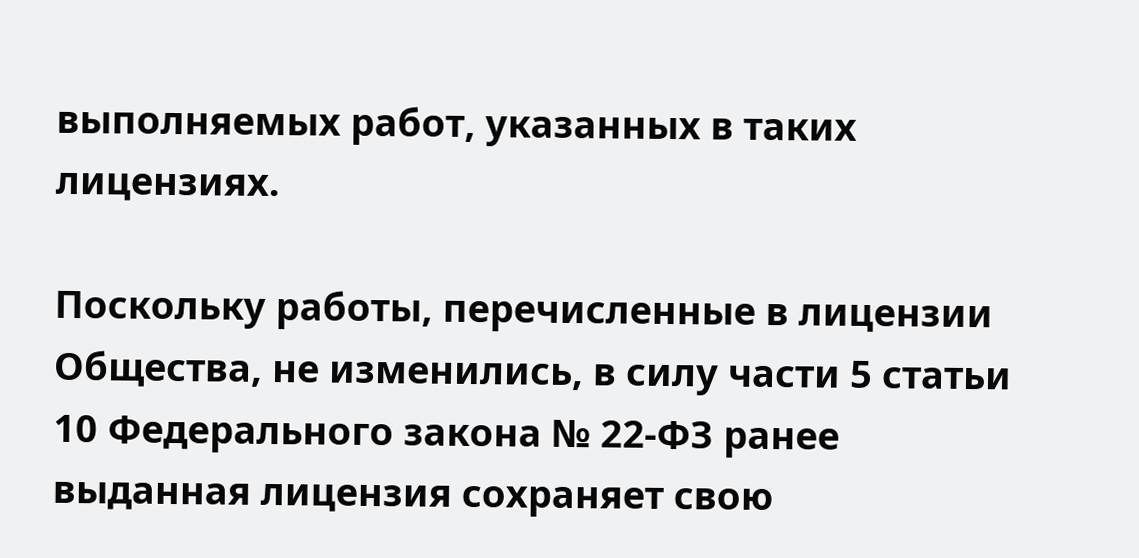выполняемых работ, указанных в таких лицензиях.

Поскольку работы, перечисленные в лицензии Общества, не изменились, в силу части 5 статьи 10 Федерального закона № 22-ФЗ ранее выданная лицензия сохраняет свою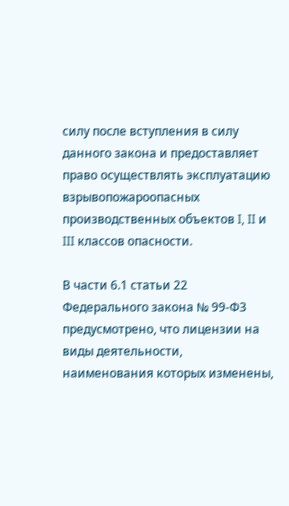силу после вступления в силу данного закона и предоставляет право осуществлять эксплуатацию взрывопожароопасных производственных объектов I, II и III классов опасности.

В части 6.1 статьи 22 Федерального закона № 99-ФЗ предусмотрено, что лицензии на виды деятельности, наименования которых изменены,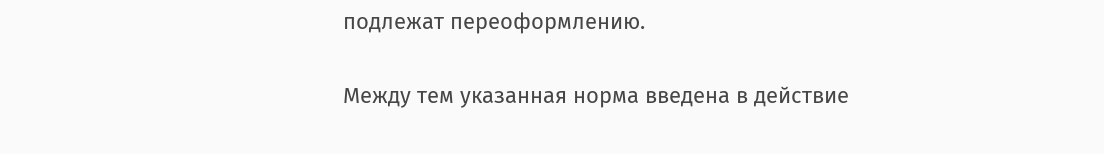подлежат переоформлению.

Между тем указанная норма введена в действие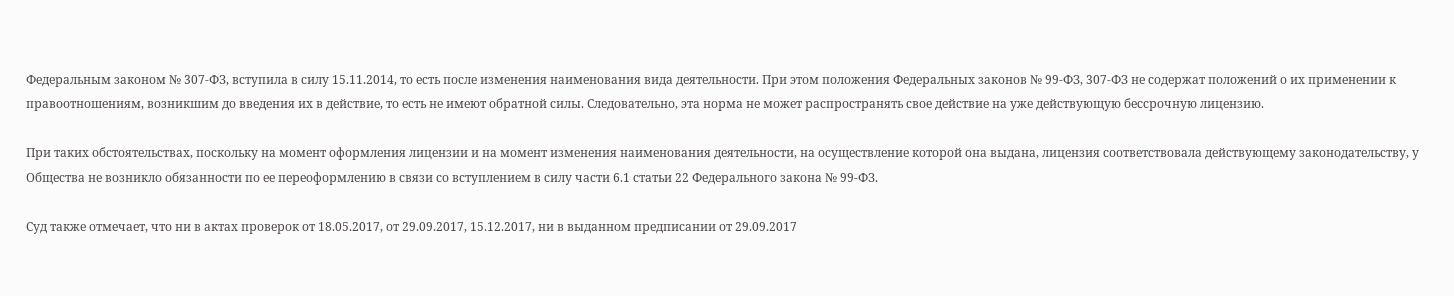Федеральным законом № 307-ФЗ, вступила в силу 15.11.2014, то есть после изменения наименования вида деятельности. При этом положения Федеральных законов № 99-ФЗ, 307-ФЗ не содержат положений о их применении к правоотношениям, возникшим до введения их в действие, то есть не имеют обратной силы. Следовательно, эта норма не может распространять свое действие на уже действующую бессрочную лицензию.

При таких обстоятельствах, поскольку на момент оформления лицензии и на момент изменения наименования деятельности, на осуществление которой она выдана, лицензия соответствовала действующему законодательству, у Общества не возникло обязанности по ее переоформлению в связи со вступлением в силу части 6.1 статьи 22 Федерального закона № 99-ФЗ.

Суд также отмечает, что ни в актах проверок от 18.05.2017, от 29.09.2017, 15.12.2017, ни в выданном предписании от 29.09.2017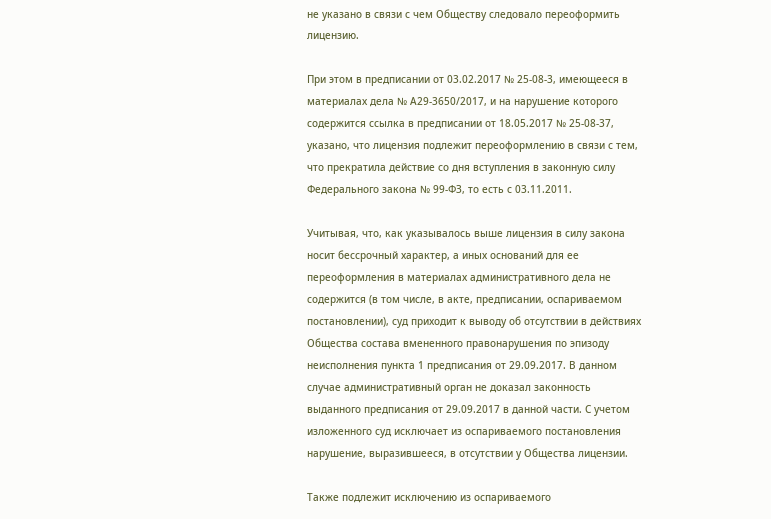не указано в связи с чем Обществу следовало переоформить лицензию.

При этом в предписании от 03.02.2017 № 25-08-3, имеющееся в материалах дела № А29-3650/2017, и на нарушение которого содержится ссылка в предписании от 18.05.2017 № 25-08-37, указано, что лицензия подлежит переоформлению в связи с тем, что прекратила действие со дня вступления в законную силу Федерального закона № 99-ФЗ, то есть с 03.11.2011.

Учитывая, что, как указывалось выше лицензия в силу закона носит бессрочный характер, а иных оснований для ее переоформления в материалах административного дела не содержится (в том числе, в акте, предписании, оспариваемом постановлении), суд приходит к выводу об отсутствии в действиях Общества состава вмененного правонарушения по эпизоду неисполнения пункта 1 предписания от 29.09.2017. В данном случае административный орган не доказал законность выданного предписания от 29.09.2017 в данной части. С учетом изложенного суд исключает из оспариваемого постановления нарушение, выразившееся, в отсутствии у Общества лицензии.

Также подлежит исключению из оспариваемого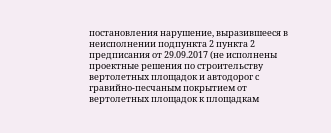постановления нарушение, выразившееся в неисполнении подпункта 2 пункта 2 предписания от 29.09.2017 (не исполнены проектные решения по строительству вертолетных площадок и автодорог с гравийно-песчаным покрытием от вертолетных площадок к площадкам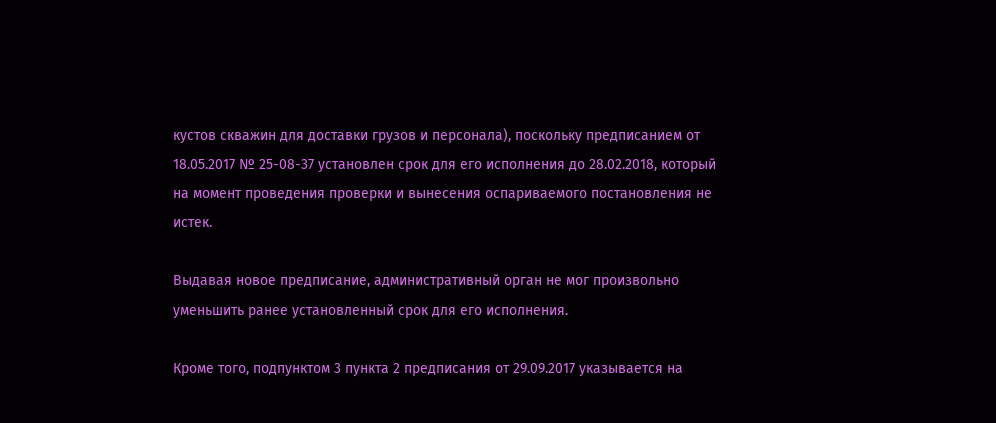кустов скважин для доставки грузов и персонала), поскольку предписанием от 18.05.2017 № 25-08-37 установлен срок для его исполнения до 28.02.2018, который на момент проведения проверки и вынесения оспариваемого постановления не истек.

Выдавая новое предписание, административный орган не мог произвольно уменьшить ранее установленный срок для его исполнения.

Кроме того, подпунктом 3 пункта 2 предписания от 29.09.2017 указывается на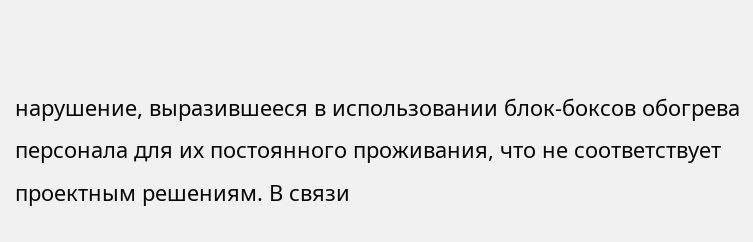нарушение, выразившееся в использовании блок-боксов обогрева персонала для их постоянного проживания, что не соответствует проектным решениям. В связи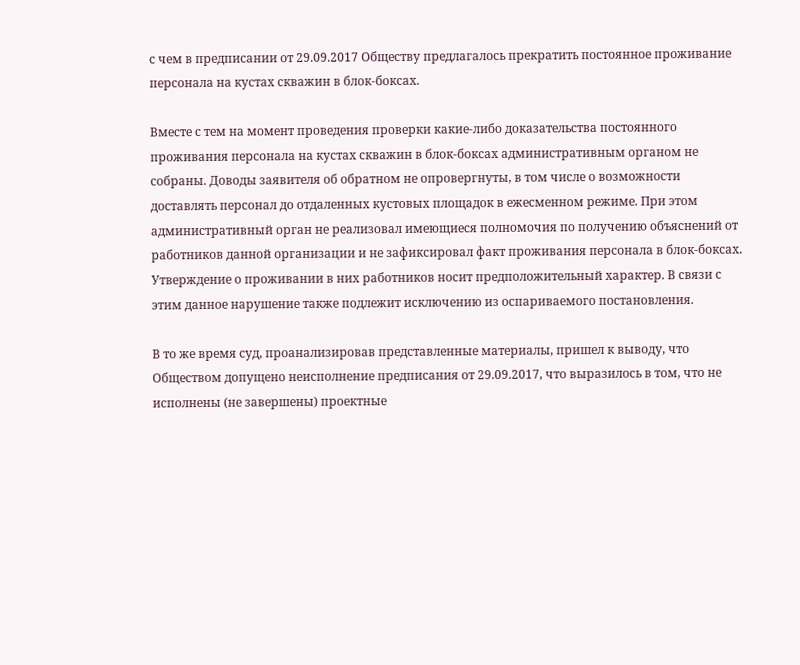с чем в предписании от 29.09.2017 Обществу предлагалось прекратить постоянное проживание персонала на кустах скважин в блок-боксах.

Вместе с тем на момент проведения проверки какие-либо доказательства постоянного проживания персонала на кустах скважин в блок-боксах административным органом не собраны. Доводы заявителя об обратном не опровергнуты, в том числе о возможности доставлять персонал до отдаленных кустовых площадок в ежесменном режиме. При этом административный орган не реализовал имеющиеся полномочия по получению объяснений от работников данной организации и не зафиксировал факт проживания персонала в блок-боксах. Утверждение о проживании в них работников носит предположительный характер. В связи с этим данное нарушение также подлежит исключению из оспариваемого постановления.

В то же время суд, проанализировав представленные материалы, пришел к выводу, что Обществом допущено неисполнение предписания от 29.09.2017, что выразилось в том, что не исполнены (не завершены) проектные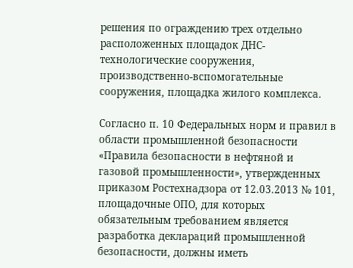решения по ограждению трех отдельно расположенных площадок ДНС-технологические сооружения, производственно-вспомогательные сооружения, площадка жилого комплекса.

Согласно п. 10 Федеральных норм и правил в области промышленной безопасности «Правила безопасности в нефтяной и газовой промышленности», утвержденных приказом Ростехнадзора от 12.03.2013 № 101, площадочные ОПО, для которых обязательным требованием является разработка деклараций промышленной безопасности, должны иметь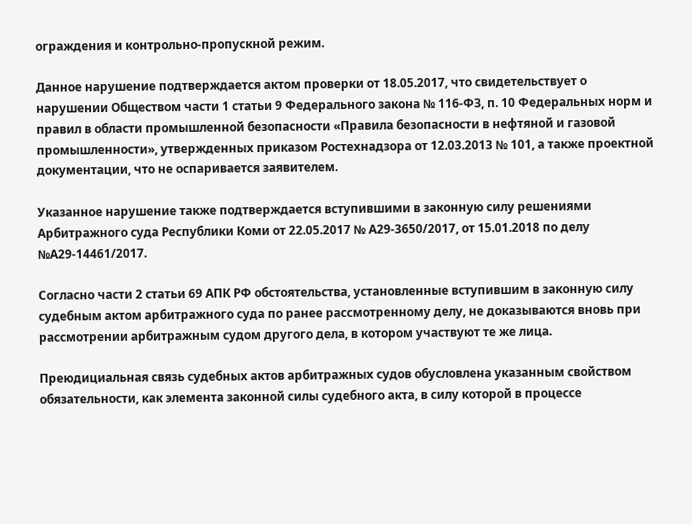ограждения и контрольно-пропускной режим.

Данное нарушение подтверждается актом проверки от 18.05.2017, что свидетельствует о нарушении Обществом части 1 статьи 9 Федерального закона № 116-ФЗ, п. 10 Федеральных норм и правил в области промышленной безопасности «Правила безопасности в нефтяной и газовой промышленности», утвержденных приказом Ростехнадзора от 12.03.2013 № 101, а также проектной документации, что не оспаривается заявителем.

Указанное нарушение также подтверждается вступившими в законную силу решениями Арбитражного суда Республики Коми от 22.05.2017 № А29-3650/2017, от 15.01.2018 по делу №А29-14461/2017.

Согласно части 2 статьи 69 АПК РФ обстоятельства, установленные вступившим в законную силу судебным актом арбитражного суда по ранее рассмотренному делу, не доказываются вновь при рассмотрении арбитражным судом другого дела, в котором участвуют те же лица.

Преюдициальная связь судебных актов арбитражных судов обусловлена указанным свойством обязательности, как элемента законной силы судебного акта, в силу которой в процессе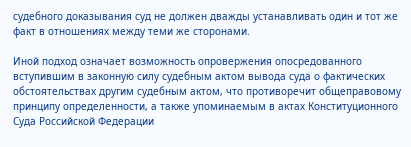судебного доказывания суд не должен дважды устанавливать один и тот же факт в отношениях между теми же сторонами.

Иной подход означает возможность опровержения опосредованного вступившим в законную силу судебным актом вывода суда о фактических обстоятельствах другим судебным актом, что противоречит общеправовому принципу определенности, а также упоминаемым в актах Конституционного Суда Российской Федерации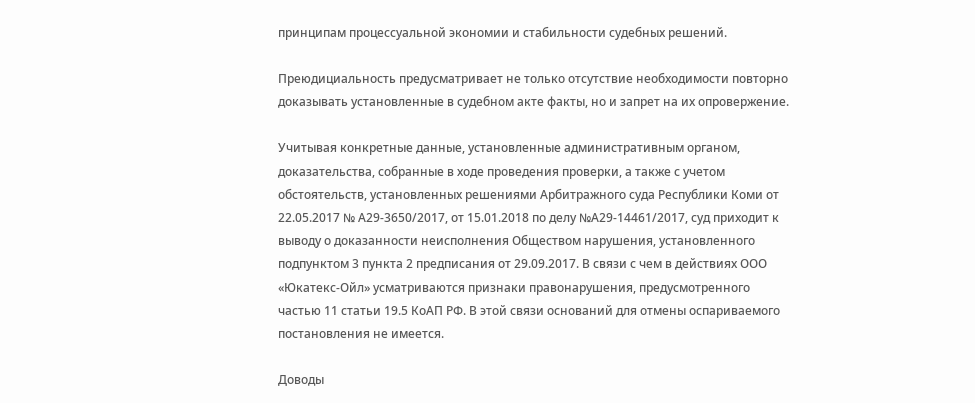принципам процессуальной экономии и стабильности судебных решений.

Преюдициальность предусматривает не только отсутствие необходимости повторно доказывать установленные в судебном акте факты, но и запрет на их опровержение.

Учитывая конкретные данные, установленные административным органом, доказательства, собранные в ходе проведения проверки, а также с учетом обстоятельств, установленных решениями Арбитражного суда Республики Коми от 22.05.2017 № А29-3650/2017, от 15.01.2018 по делу №А29-14461/2017, суд приходит к выводу о доказанности неисполнения Обществом нарушения, установленного подпунктом 3 пункта 2 предписания от 29.09.2017. В связи с чем в действиях ООО «Юкатекс-Ойл» усматриваются признаки правонарушения, предусмотренного частью 11 статьи 19.5 КоАП РФ. В этой связи оснований для отмены оспариваемого постановления не имеется.

Доводы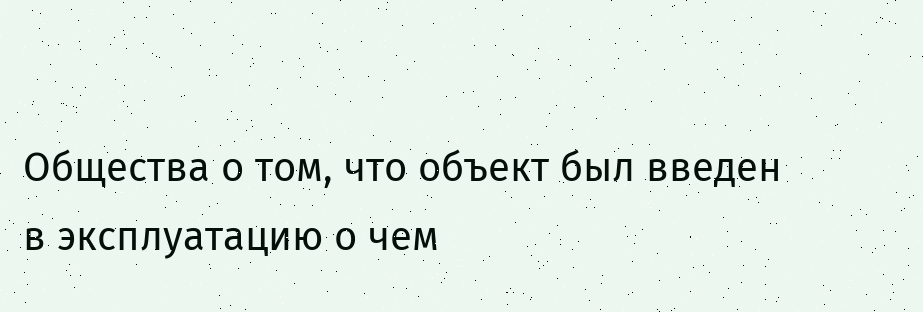Общества о том, что объект был введен в эксплуатацию о чем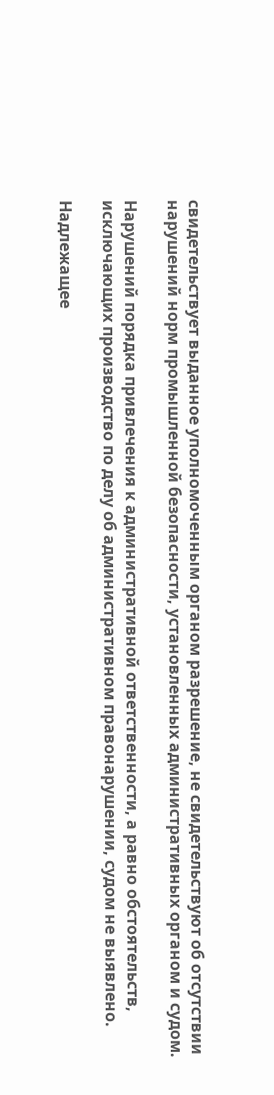свидетельствует выданное уполномоченным органом разрешение, не свидетельствуют об отсутствии нарушений норм промышленной безопасности, установленных административных органом и судом.

Нарушений порядка привлечения к административной ответственности, а равно обстоятельств, исключающих производство по делу об административном правонарушении, судом не выявлено.

Надлежащее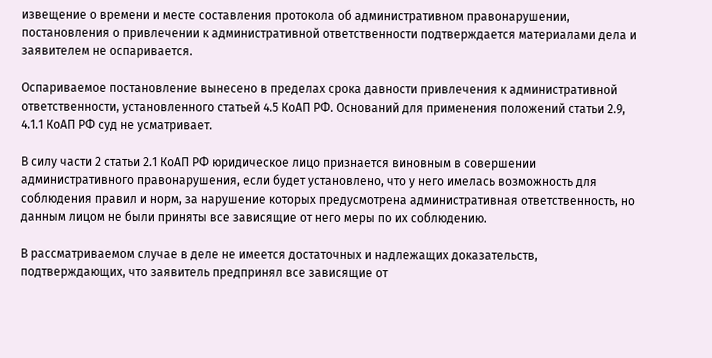извещение о времени и месте составления протокола об административном правонарушении, постановления о привлечении к административной ответственности подтверждается материалами дела и заявителем не оспаривается.

Оспариваемое постановление вынесено в пределах срока давности привлечения к административной ответственности, установленного статьей 4.5 КоАП РФ. Оснований для применения положений статьи 2.9, 4.1.1 КоАП РФ суд не усматривает.

В силу части 2 статьи 2.1 КоАП РФ юридическое лицо признается виновным в совершении административного правонарушения, если будет установлено, что у него имелась возможность для соблюдения правил и норм, за нарушение которых предусмотрена административная ответственность, но данным лицом не были приняты все зависящие от него меры по их соблюдению.

В рассматриваемом случае в деле не имеется достаточных и надлежащих доказательств, подтверждающих, что заявитель предпринял все зависящие от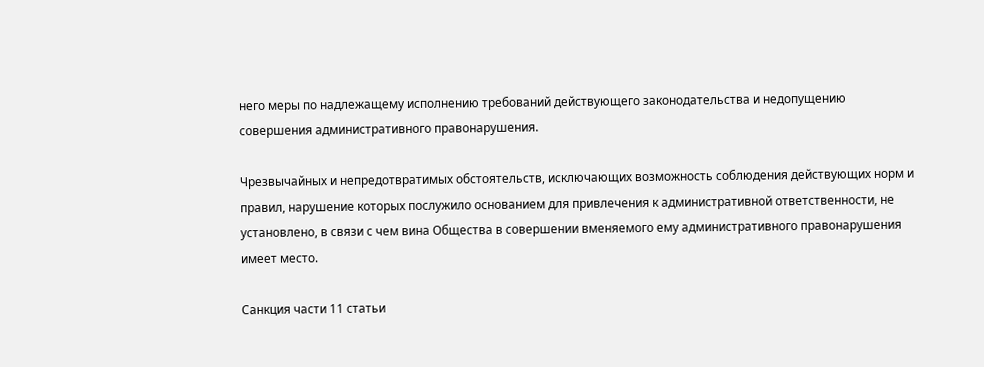него меры по надлежащему исполнению требований действующего законодательства и недопущению совершения административного правонарушения.

Чрезвычайных и непредотвратимых обстоятельств, исключающих возможность соблюдения действующих норм и правил, нарушение которых послужило основанием для привлечения к административной ответственности, не установлено, в связи с чем вина Общества в совершении вменяемого ему административного правонарушения имеет место.

Санкция части 11 статьи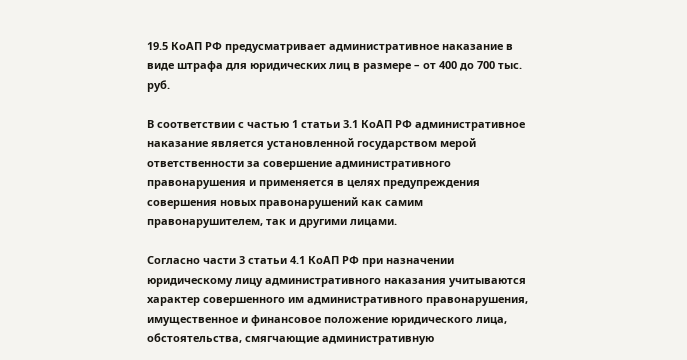19.5 КоАП РФ предусматривает административное наказание в виде штрафа для юридических лиц в размере – от 400 до 700 тыс. руб.

В соответствии с частью 1 статьи 3.1 КоАП РФ административное наказание является установленной государством мерой ответственности за совершение административного правонарушения и применяется в целях предупреждения совершения новых правонарушений как самим правонарушителем, так и другими лицами.

Согласно части 3 статьи 4.1 КоАП РФ при назначении юридическому лицу административного наказания учитываются характер совершенного им административного правонарушения, имущественное и финансовое положение юридического лица, обстоятельства, смягчающие административную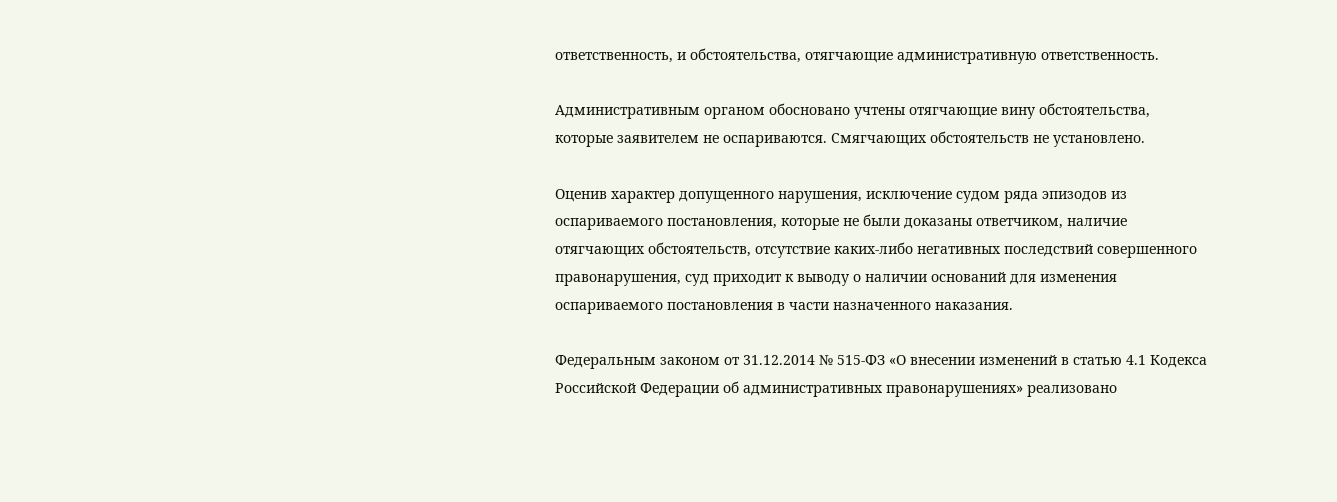ответственность, и обстоятельства, отягчающие административную ответственность.

Административным органом обосновано учтены отягчающие вину обстоятельства, которые заявителем не оспариваются. Смягчающих обстоятельств не установлено.

Оценив характер допущенного нарушения, исключение судом ряда эпизодов из оспариваемого постановления, которые не были доказаны ответчиком, наличие отягчающих обстоятельств, отсутствие каких-либо негативных последствий совершенного правонарушения, суд приходит к выводу о наличии оснований для изменения оспариваемого постановления в части назначенного наказания.

Федеральным законом от 31.12.2014 № 515-ФЗ «О внесении изменений в статью 4.1 Кодекса Российской Федерации об административных правонарушениях» реализовано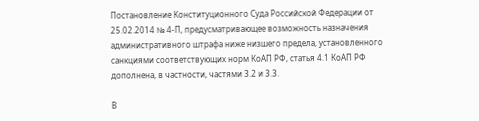Постановление Конституционного Суда Российской Федерации от 25.02.2014 № 4-П, предусматривающее возможность назначения административного штрафа ниже низшего предела, установленного санкциями соответствующих норм КоАП РФ, статья 4.1 КоАП РФ дополнена, в частности, частями 3.2 и 3.3.

В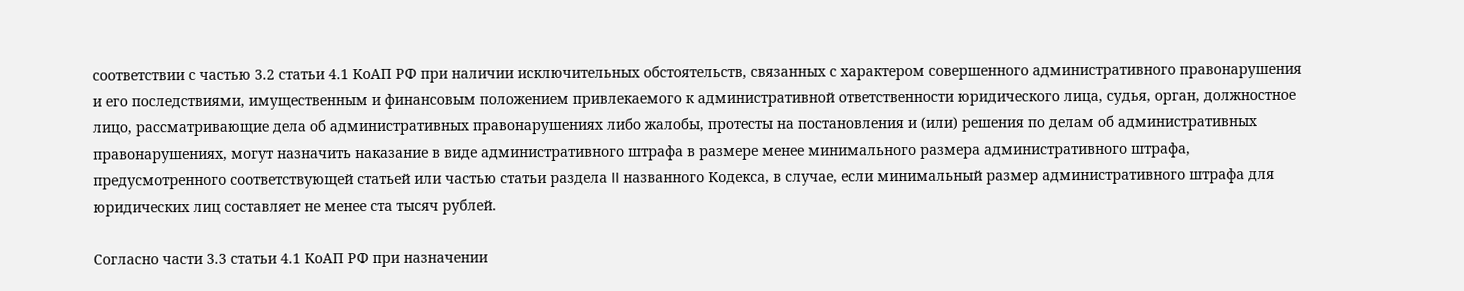соответствии с частью 3.2 статьи 4.1 КоАП РФ при наличии исключительных обстоятельств, связанных с характером совершенного административного правонарушения и его последствиями, имущественным и финансовым положением привлекаемого к административной ответственности юридического лица, судья, орган, должностное лицо, рассматривающие дела об административных правонарушениях либо жалобы, протесты на постановления и (или) решения по делам об административных правонарушениях, могут назначить наказание в виде административного штрафа в размере менее минимального размера административного штрафа, предусмотренного соответствующей статьей или частью статьи раздела II названного Кодекса, в случае, если минимальный размер административного штрафа для юридических лиц составляет не менее ста тысяч рублей.

Согласно части 3.3 статьи 4.1 КоАП РФ при назначении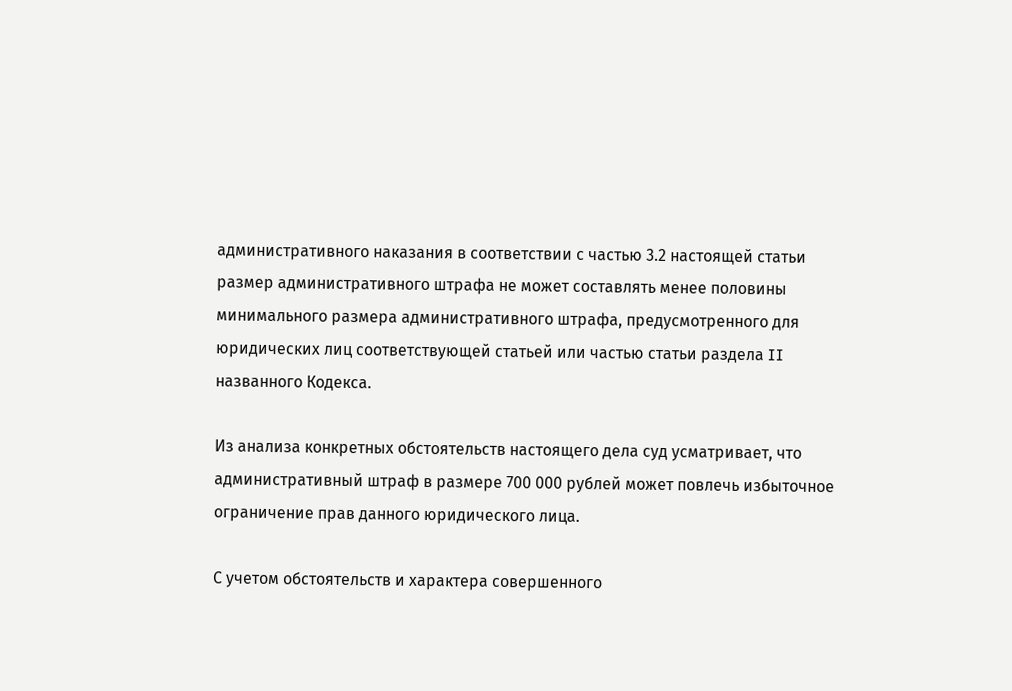административного наказания в соответствии с частью 3.2 настоящей статьи размер административного штрафа не может составлять менее половины минимального размера административного штрафа, предусмотренного для юридических лиц соответствующей статьей или частью статьи раздела II названного Кодекса.

Из анализа конкретных обстоятельств настоящего дела суд усматривает, что административный штраф в размере 700 000 рублей может повлечь избыточное ограничение прав данного юридического лица.

С учетом обстоятельств и характера совершенного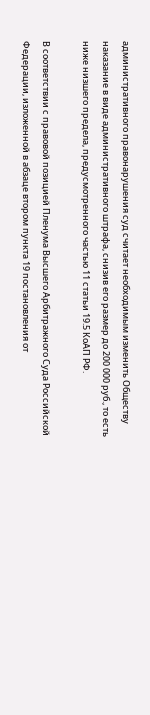административного правонарушения суд считает необходимым изменить Обществу наказание в виде административного штрафа, снизив его размер до 200 000 руб., то есть ниже низшего предела, предусмотренного частью 11 статьи 19.5 КоАП РФ.

В соответствии с правовой позицией Пленума Высшего Арбитражного Суда Российской Федерации, изложенной в абзаце втором пункта 19 постановления от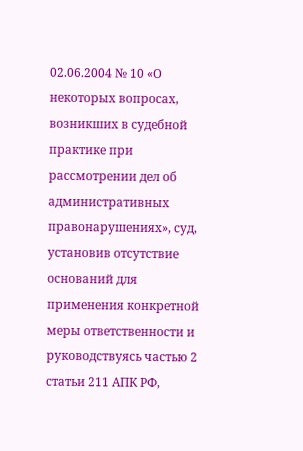02.06.2004 № 10 «О некоторых вопросах, возникших в судебной практике при рассмотрении дел об административных правонарушениях», суд, установив отсутствие оснований для применения конкретной меры ответственности и руководствуясь частью 2 статьи 211 АПК РФ,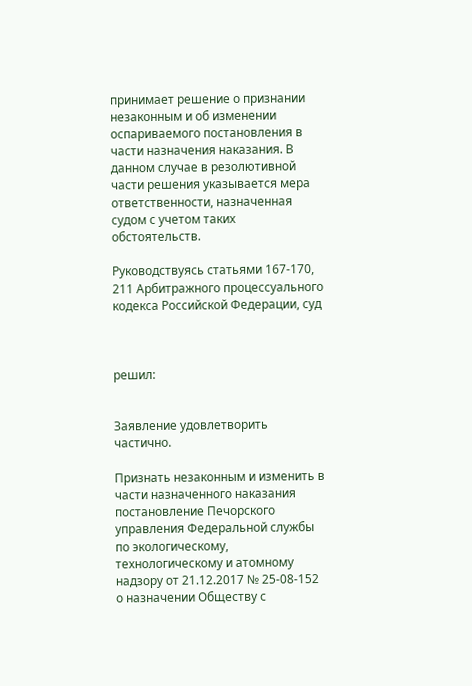принимает решение о признании незаконным и об изменении оспариваемого постановления в части назначения наказания. В данном случае в резолютивной части решения указывается мера ответственности, назначенная судом с учетом таких обстоятельств.

Руководствуясь статьями 167-170, 211 Арбитражного процессуального кодекса Российской Федерации, суд



решил:


Заявление удовлетворить частично.

Признать незаконным и изменить в части назначенного наказания постановление Печорского управления Федеральной службы по экологическому, технологическому и атомному надзору от 21.12.2017 № 25-08-152 о назначении Обществу с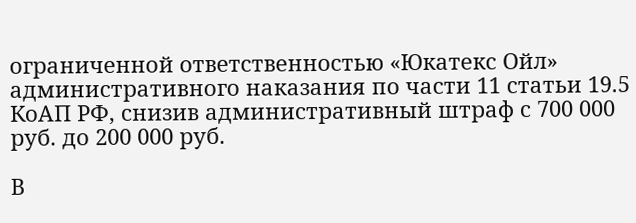ограниченной ответственностью «Юкатекс Ойл» административного наказания по части 11 статьи 19.5 КоАП РФ, снизив административный штраф с 700 000 руб. до 200 000 руб.

В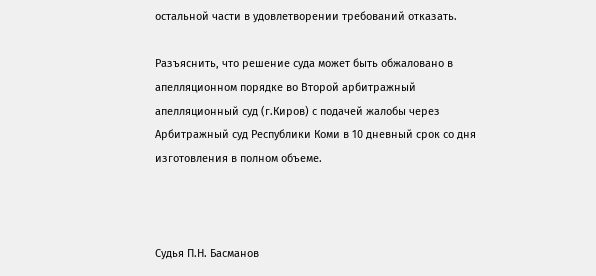остальной части в удовлетворении требований отказать.

Разъяснить, что решение суда может быть обжаловано в апелляционном порядке во Второй арбитражный апелляционный суд (г.Киров) с подачей жалобы через Арбитражный суд Республики Коми в 10 дневный срок со дня изготовления в полном объеме.



Судья П.Н. Басманов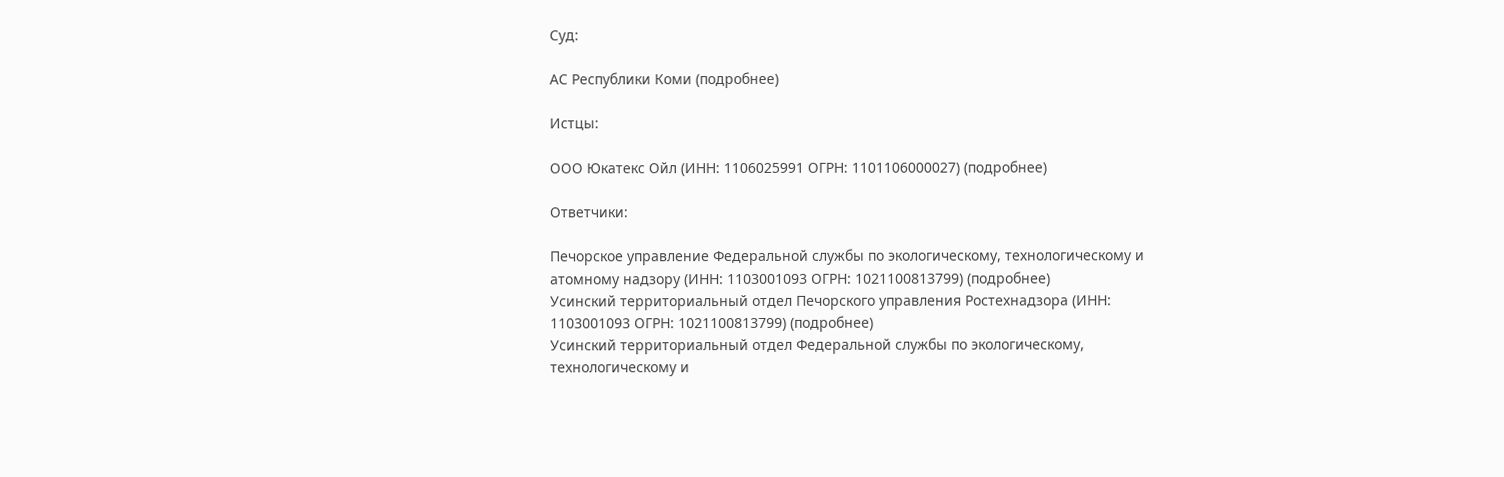Суд:

АС Республики Коми (подробнее)

Истцы:

ООО Юкатекс Ойл (ИНН: 1106025991 ОГРН: 1101106000027) (подробнее)

Ответчики:

Печорское управление Федеральной службы по экологическому, технологическому и атомному надзору (ИНН: 1103001093 ОГРН: 1021100813799) (подробнее)
Усинский территориальный отдел Печорского управления Ростехнадзора (ИНН: 1103001093 ОГРН: 1021100813799) (подробнее)
Усинский территориальный отдел Федеральной службы по экологическому, технологическому и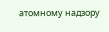атомному надзору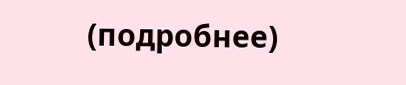(подробнее)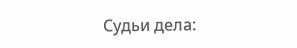Судьи дела: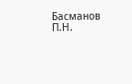Басманов П.Н.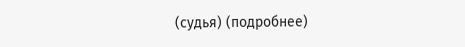(судья) (подробнее)